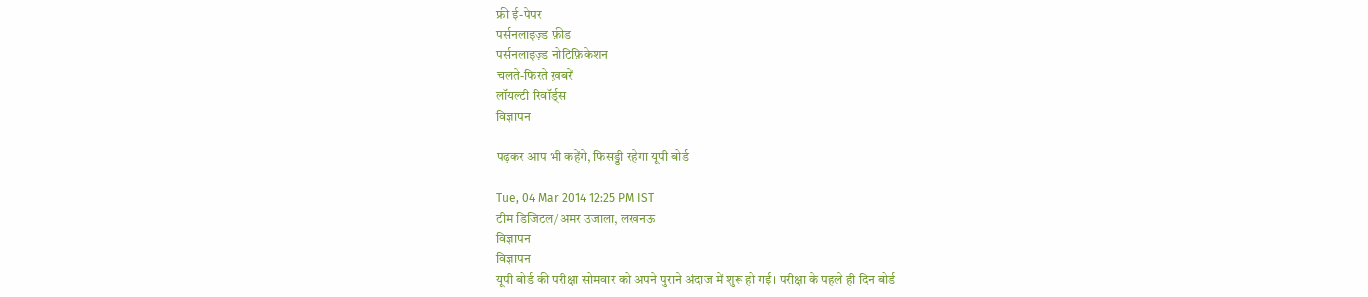फ्री ई-पेपर
पर्सनलाइज़्ड फ़ीड
पर्सनलाइज़्ड नोटिफ़िकेशन
चलते-फिरते ख़बरें
लॉयल्टी रिवॉर्ड्स
विज्ञापन

पढ़कर आप भी कहेंगे, फिसड्डी रहेगा यूपी बोर्ड

Tue, 04 Mar 2014 12:25 PM IST
टीम डिजिटल/अमर उजाला, लखनऊ
विज्ञापन
विज्ञापन
यूपी बोर्ड की परीक्षा सोमवार को अपने पुराने अंदाज में शुरू हो गई। परीक्षा के पहले ही दिन बोर्ड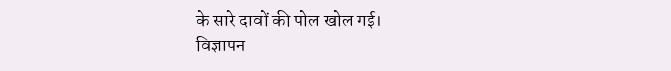के सारे दावों की पोल खोल गई।
विज्ञापन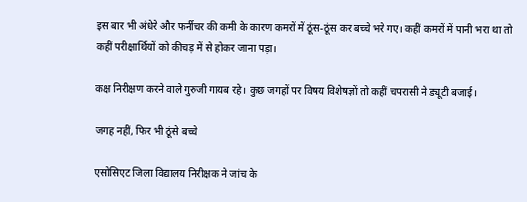इस बार भी अंधेरे और फर्नीचर की कमी के कारण कमरों में ठूंस-ठूंस कर बच्चे भरे गए। कहीं कमरों में पानी भरा था तो कहीं परीक्षार्थियों को कीचड़ में से होकर जाना पड़ा।

कक्ष निरीक्षण करने वाले गुरुजी गायब रहे। कुछ जगहों पर विषय विशेषज्ञों तो कहीं चपरासी ने ड्यूटी बजाई।

जगह नहीं, फिर भी ठूंसे बच्चे

एसोसिएट जिला विद्यालय निरीक्षक ने जांच के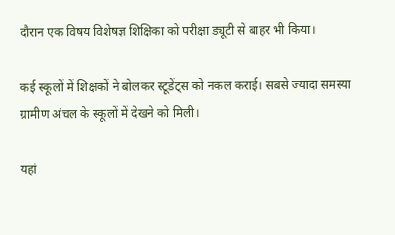दौरान एक विषय विशेषज्ञ शिक्षिका को परीक्षा ड्यूटी से बाहर भी किया।

कई स्कूलों में शिक्षकों ने बोलकर स्टूडेंट्स को नकल कराई। सबसे ज्यादा समस्या ग्रामीण अंचल के स्कूलों में देखने को मिली।

यहां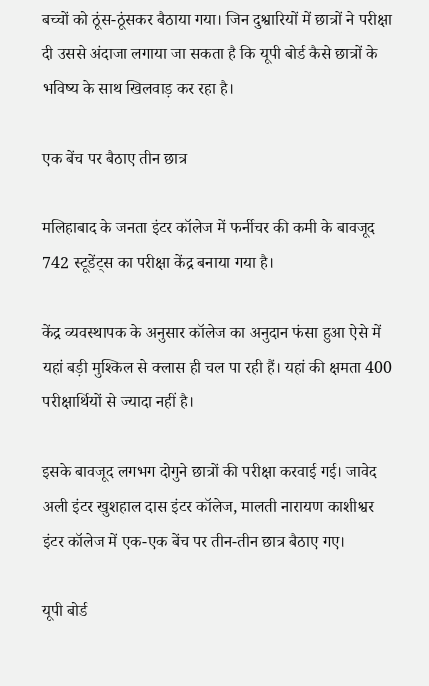बच्चों को ठूंस-ठूंसकर बैठाया गया। जिन दुश्वारियों में छात्रों ने परीक्षा दी उससे अंदाजा लगाया जा सकता है कि यूपी बोर्ड कैसे छात्रों के भविष्य के साथ खिलवाड़ कर रहा है।

एक बेंच पर बैठाए तीन छात्र

मलिहाबाद के जनता इंटर कॉलेज में फर्नीचर की कमी के बावजूद 742 स्टूडेंट्स का परीक्षा केंद्र बनाया गया है।

केंद्र व्यवस्थापक के अनुसार कॉलेज का अनुदान फंसा हुआ ऐसे में यहां बड़ी मुश्किल से क्लास ही चल पा रही हैं। यहां की क्षमता 400 परीक्षार्थियों से ज्यादा नहीं है।

इसके बावजूद लगभग दोगुने छात्रों की परीक्षा करवाई गई। जावेद अली इंटर खुशहाल दास इंटर कॉलेज, मालती नारायण काशीश्वर इंटर कॉलेज में एक-एक बेंच पर तीन-तीन छात्र बैठाए गए।

यूपी बोर्ड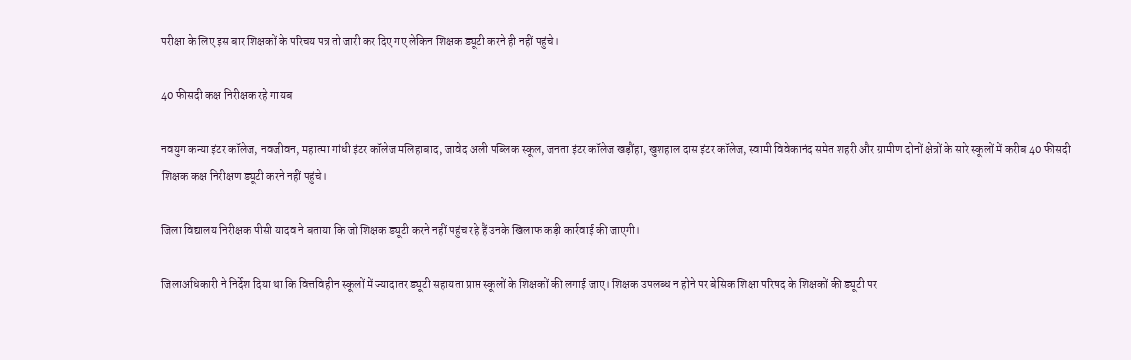परीक्षा के लिए इस बार शिक्षकों के परिचय पत्र तो जारी कर दिए गए लेकिन शिक्षक ड्यूटी करने ही नहीं पहुंचे।

40 फीसदी कक्ष निरीक्षक रहे गायब

नवयुग कन्या इंटर कॉलेज, नवजीवन, महात्मा गांधी इंटर कॉलेज मलिहाबाद, जावेद अली पब्लिक स्कूल, जनता इंटर कॉलेज खड़ौंहा, खुशहाल दास इंटर कॉलेज, स्वामी विवेकानंद समेत शहरी और ग्रामीण दोनों क्षेत्रों के सारे स्कूलों में करीब 40 फीसदी शिक्षक कक्ष निरीक्षण ड्यूटी करने नहीं पहुंचे।

जिला विद्यालय निरीक्षक पीसी यादव ने बताया कि जो शिक्षक ड्यूटी करने नहीं पहुंच रहे हैं उनके खिलाफ कड़ी कार्रवाई की जाएगी।

जिलाअधिकारी ने निर्देश दिया था कि वित्तविहीन स्कूलों में ज्यादातर ड्यूटी सहायता प्राप्त स्कूलों के शिक्षकों की लगाई जाए। शिक्षक उपलब्ध न होने पर बेसिक शिक्षा परिषद के शिक्षकों की ड्यूटी पर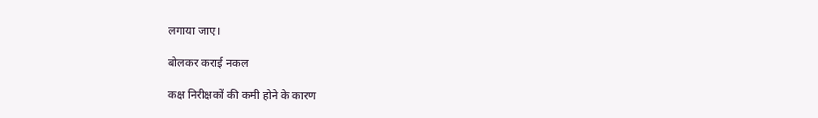लगाया जाए।

बोलकर कराई नकल

कक्ष निरीक्षकों की कमी होने के कारण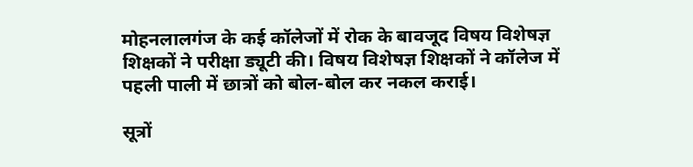मोहनलालगंज के कई कॉलेजों में रोक के बावजूद विषय विशेषज्ञ शिक्षकों ने परीक्षा ड्यूटी की। विषय विशेषज्ञ शिक्षकों ने कॉलेज में पहली पाली में छात्रों को बोल-बोल कर नकल कराई।

सूत्रों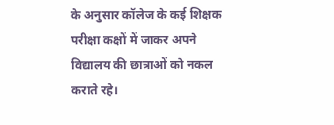के अनुसार कॉलेज के कई शिक्षक परीक्षा कक्षों में जाकर अपने विद्यालय की छात्राओं को नकल कराते रहे।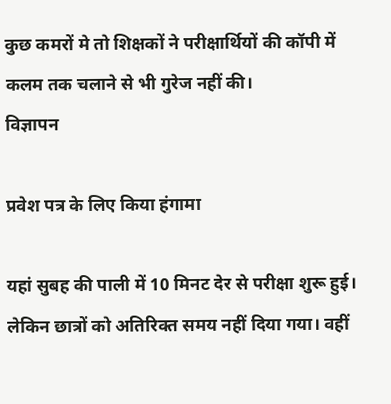कुछ कमरों मे तो शिक्षकों ने परीक्षार्थियों की कॉपी में कलम तक चलाने से भी गुरेज नहीं की।
विज्ञापन

प्रवेश पत्र के लिए किया हंगामा

यहां सुबह की पाली में 10 मिनट देर से परीक्षा शुरू हुई। लेकिन छात्रों को अतिरिक्त समय नहीं दिया गया। वहीं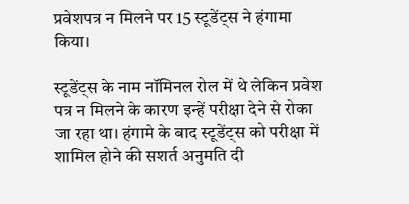प्रवेशपत्र न मिलने पर 15 स्टूडेंट्स ने हंगामा किया।

स्टूडेंट्स के नाम नॉमिनल रोल में थे लेकिन प्रवेश पत्र न मिलने के कारण इन्हें परीक्षा देने से रोका जा रहा था। हंगामे के बाद स्टूडेंट्स को परीक्षा में शामिल होने की सशर्त अनुमति दी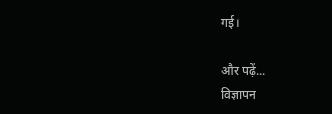गई।

और पढ़ें...
विज्ञापन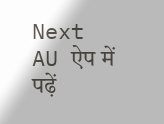Next
AU ऐप में पढ़ें